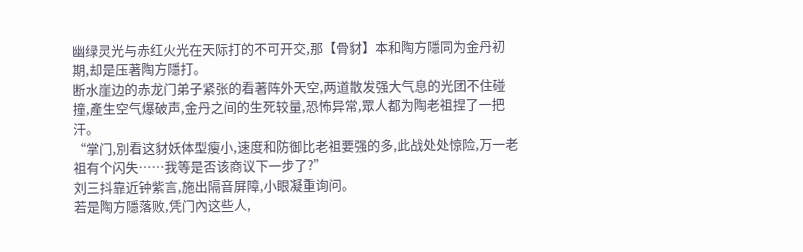幽绿灵光与赤红火光在天际打的不可开交,那【骨豺】本和陶方隱同为金丹初期,却是压著陶方隱打。
断水崖边的赤龙门弟子紧张的看著阵外天空,两道散发强大气息的光团不住碰撞,產生空气爆破声,金丹之间的生死较量,恐怖异常,眾人都为陶老祖捏了一把汗。
“掌门,別看这豺妖体型瘦小,速度和防御比老祖要强的多,此战处处惊险,万一老祖有个闪失……我等是否该商议下一步了?”
刘三抖靠近钟紫言,施出隔音屏障,小眼凝重询问。
若是陶方隱落败,凭门內这些人,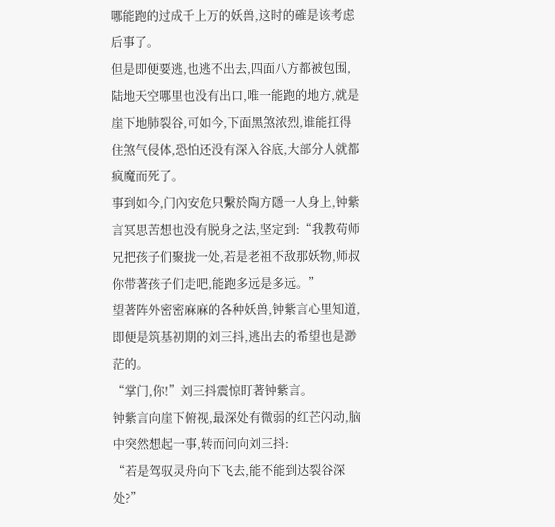哪能跑的过成千上万的妖兽,这时的確是该考虑后事了。
但是即便要逃,也逃不出去,四面八方都被包围,陆地天空哪里也没有出口,唯一能跑的地方,就是崖下地肺裂谷,可如今,下面黑煞浓烈,谁能扛得住煞气侵体,恐怕还没有深入谷底,大部分人就都疯魔而死了。
事到如今,门內安危只繫於陶方隱一人身上,钟紫言冥思苦想也没有脱身之法,坚定到:“我教苟师兄把孩子们聚拢一处,若是老祖不敌那妖物,师叔你带著孩子们走吧,能跑多远是多远。”
望著阵外密密麻麻的各种妖兽,钟紫言心里知道,即便是筑基初期的刘三抖,逃出去的希望也是渺茫的。
“掌门,你!”刘三抖震惊盯著钟紫言。
钟紫言向崖下俯视,最深处有微弱的红芒闪动,脑中突然想起一事,转而问向刘三抖:
“若是驾驭灵舟向下飞去,能不能到达裂谷深处?”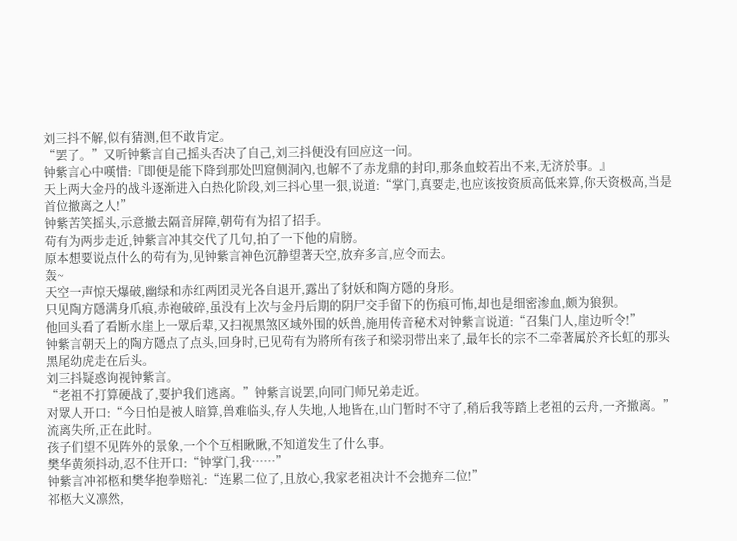刘三抖不解,似有猜测,但不敢肯定。
“罢了。”又听钟紫言自己摇头否决了自己,刘三抖便没有回应这一问。
钟紫言心中嘆惜:『即便是能下降到那处凹窟侧洞內,也解不了赤龙鼎的封印,那条血蛟若出不来,无济於事。』
天上两大金丹的战斗逐渐进入白热化阶段,刘三抖心里一狠,说道:“掌门,真要走,也应该按资质高低来算,你天资极高,当是首位撤离之人!”
钟紫苦笑摇头,示意撤去隔音屏障,朝苟有为招了招手。
苟有为两步走近,钟紫言冲其交代了几句,拍了一下他的肩膀。
原本想要说点什么的苟有为,见钟紫言神色沉静望著天空,放弃多言,应令而去。
轰~
天空一声惊天爆破,幽绿和赤红两团灵光各自退开,露出了豺妖和陶方隱的身形。
只见陶方隱满身爪痕,赤袍破碎,虽没有上次与金丹后期的阴尸交手留下的伤痕可怖,却也是细密渗血,颇为狼狈。
他回头看了看断水崖上一眾后辈,又扫视黑煞区域外围的妖兽,施用传音秘术对钟紫言说道:“召集门人,崖边听令!”
钟紫言朝天上的陶方隱点了点头,回身时,已见苟有为將所有孩子和梁羽带出来了,最年长的宗不二牵著属於齐长虹的那头黑尾幼虎走在后头。
刘三抖疑惑询视钟紫言。
“老祖不打算硬战了,要护我们逃离。”钟紫言说罢,向同门师兄弟走近。
对眾人开口:“今日怕是被人暗算,兽难临头,存人失地,人地皆在,山门暂时不守了,稍后我等踏上老祖的云舟,一齐撤离。”
流离失所,正在此时。
孩子们望不见阵外的景象,一个个互相瞅瞅,不知道发生了什么事。
樊华黄须抖动,忍不住开口:“钟掌门,我……”
钟紫言冲祁柩和樊华抱拳赔礼:“连累二位了,且放心,我家老祖决计不会拋弃二位!”
祁柩大义凛然,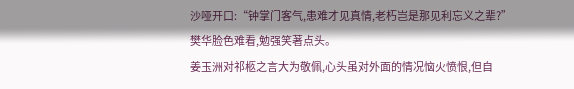沙哑开口:“钟掌门客气,患难才见真情,老朽岂是那见利忘义之辈?”
樊华脸色难看,勉强笑著点头。
姜玉洲对祁柩之言大为敬佩,心头虽对外面的情况恼火愤恨,但自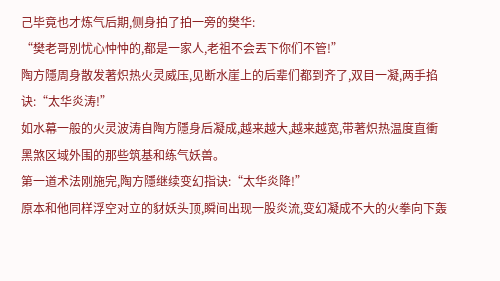己毕竟也才炼气后期,侧身拍了拍一旁的樊华:
“樊老哥別忧心忡忡的,都是一家人,老祖不会丟下你们不管!”
陶方隱周身散发著炽热火灵威压,见断水崖上的后辈们都到齐了,双目一凝,两手掐诀:“太华炎涛!”
如水幕一般的火灵波涛自陶方隱身后凝成,越来越大,越来越宽,带著炽热温度直衝黑煞区域外围的那些筑基和练气妖兽。
第一道术法刚施完,陶方隱继续变幻指诀:“太华炎降!”
原本和他同样浮空对立的豺妖头顶,瞬间出现一股炎流,变幻凝成不大的火拳向下轰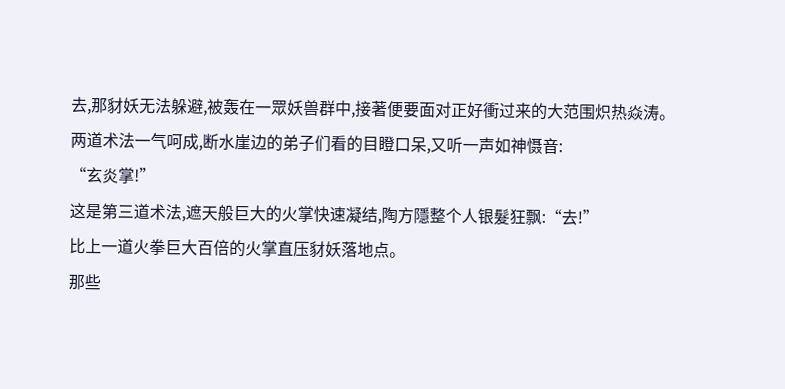去,那豺妖无法躲避,被轰在一眾妖兽群中,接著便要面对正好衝过来的大范围炽热焱涛。
两道术法一气呵成,断水崖边的弟子们看的目瞪口呆,又听一声如神慑音:
“玄炎掌!”
这是第三道术法,遮天般巨大的火掌快速凝结,陶方隱整个人银髮狂飘:“去!”
比上一道火拳巨大百倍的火掌直压豺妖落地点。
那些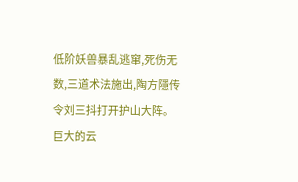低阶妖兽暴乱逃窜,死伤无数,三道术法施出,陶方隱传令刘三抖打开护山大阵。
巨大的云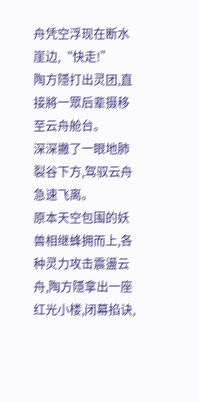舟凭空浮现在断水崖边,“快走!”
陶方隱打出灵团,直接將一眾后辈摄移至云舟舱台。
深深撇了一眼地肺裂谷下方,驾驭云舟急速飞离。
原本天空包围的妖兽相继蜂拥而上,各种灵力攻击震盪云舟,陶方隱拿出一座红光小楼,闭幕掐诀,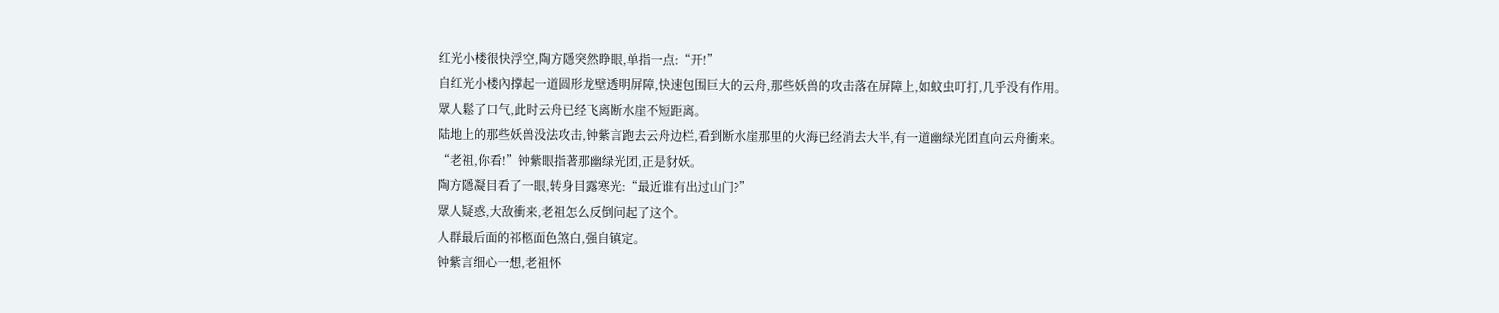红光小楼很快浮空,陶方隱突然睁眼,单指一点:“开!”
自红光小楼內撑起一道圆形龙壁透明屏障,快速包围巨大的云舟,那些妖兽的攻击落在屏障上,如蚊虫叮打,几乎没有作用。
眾人鬆了口气,此时云舟已经飞离断水崖不短距离。
陆地上的那些妖兽没法攻击,钟紫言跑去云舟边栏,看到断水崖那里的火海已经消去大半,有一道幽绿光团直向云舟衝来。
“老祖,你看!”钟紫眼指著那幽绿光团,正是豺妖。
陶方隱凝目看了一眼,转身目露寒光:“最近谁有出过山门?”
眾人疑惑,大敌衝来,老祖怎么反倒问起了这个。
人群最后面的祁柩面色煞白,强自镇定。
钟紫言细心一想,老祖怀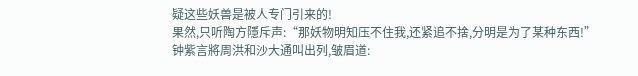疑这些妖兽是被人专门引来的!
果然,只听陶方隱斥声:“那妖物明知压不住我,还紧追不捨,分明是为了某种东西!”
钟紫言將周洪和沙大通叫出列,皱眉道: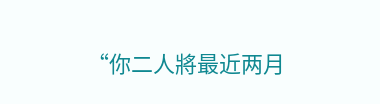“你二人將最近两月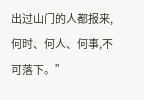出过山门的人都报来,何时、何人、何事,不可落下。”